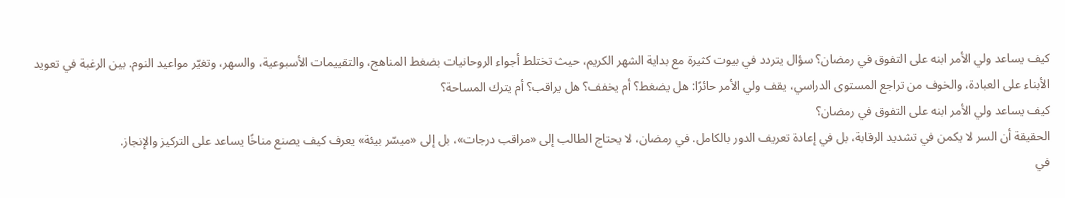كيف يساعد ولي الأمر ابنه على التفوق في رمضان؟ سؤال يتردد في بيوت كثيرة مع بداية الشهر الكريم، حيث تختلط أجواء الروحانيات بضغط المناهج، والتقييمات الأسبوعية، والسهر، وتغيّر مواعيد النوم. بين الرغبة في تعويد الأبناء على العبادة، والخوف من تراجع المستوى الدراسي، يقف ولي الأمر حائرًا: هل يضغط؟ أم يخفف؟ هل يراقب؟ أم يترك المساحة؟
كيف يساعد ولي الأمر ابنه على التفوق في رمضان؟
الحقيقة أن السر لا يكمن في تشديد الرقابة، بل في إعادة تعريف الدور بالكامل. في رمضان، لا يحتاج الطالب إلى «مراقب درجات»، بل إلى «ميسّر بيئة» يعرف كيف يصنع مناخًا يساعد على التركيز والإنجاز.
في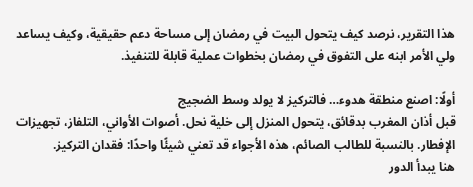هذا التقرير، نرصد كيف يتحول البيت في رمضان إلى مساحة دعم حقيقية، وكيف يساعد ولي الأمر ابنه على التفوق في رمضان بخطوات عملية قابلة للتنفيذ.

أولًا: اصنع منطقة هدوء… فالتركيز لا يولد وسط الضجيج
قبل أذان المغرب بدقائق، يتحول المنزل إلى خلية نحل. أصوات الأواني، التلفاز، تجهيزات الإفطار. بالنسبة للطالب الصائم، هذه الأجواء قد تعني شيئًا واحدًا: فقدان التركيز.
هنا يبدأ الدور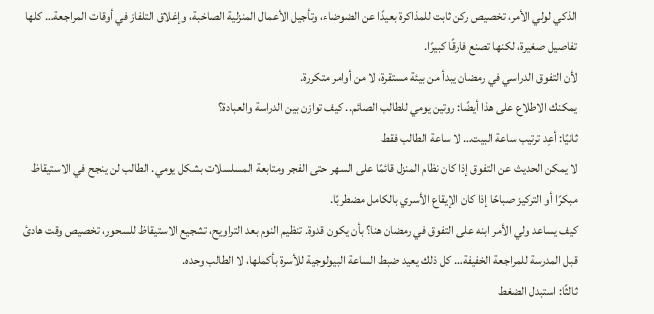الذكي لولي الأمر، تخصيص ركن ثابت للمذاكرة بعيدًا عن الضوضاء، وتأجيل الأعمال المنزلية الصاخبة، وإغلاق التلفاز في أوقات المراجعة… كلها تفاصيل صغيرة، لكنها تصنع فارقًا كبيرًا.
لأن التفوق الدراسي في رمضان يبدأ من بيئة مستقرة، لا من أوامر متكررة.
يمكنك الاطلاع على هذا أيضًا: روتين يومي للطالب الصائم.. كيف توازن بين الدراسة والعبادة؟
ثانيًا: أعِد ترتيب ساعة البيت… لا ساعة الطالب فقط
لا يمكن الحديث عن التفوق إذا كان نظام المنزل قائمًا على السهر حتى الفجر ومتابعة المسلسلات بشكل يومي. الطالب لن ينجح في الاستيقاظ مبكرًا أو التركيز صباحًا إذا كان الإيقاع الأسري بالكامل مضطربًا.
كيف يساعد ولي الأمر ابنه على التفوق في رمضان هنا؟ بأن يكون قدوة. تنظيم النوم بعد التراويح، تشجيع الاستيقاظ للسحور، تخصيص وقت هادئ قبل المدرسة للمراجعة الخفيفة… كل ذلك يعيد ضبط الساعة البيولوجية للأسرة بأكملها، لا الطالب وحده.
ثالثًا: استبدل الضغط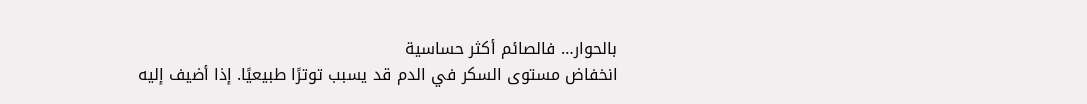بالحوار… فالصائم أكثر حساسية
انخفاض مستوى السكر في الدم قد يسبب توترًا طبيعيًا. إذا أضيف إليه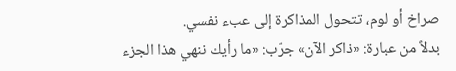صراخ أو لوم، تتحول المذاكرة إلى عبء نفسي.
بدلاً من عبارة: «ذاكر الآن» جرّب: «ما رأيك ننهي هذا الجزء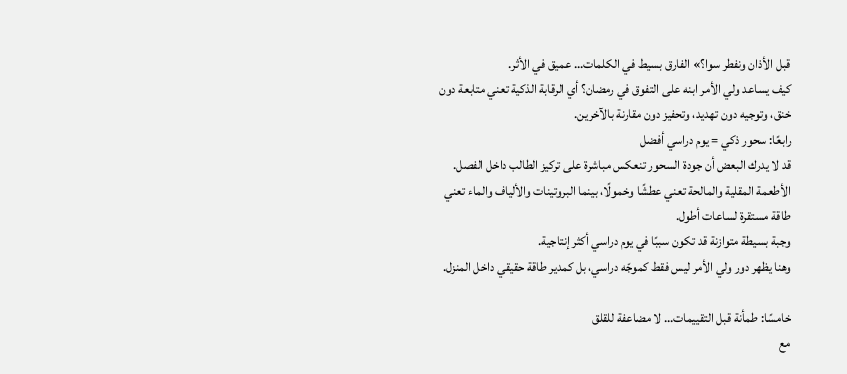قبل الأذان ونفطر سوا؟» الفارق بسيط في الكلمات… عميق في الأثر.
كيف يساعد ولي الأمر ابنه على التفوق في رمضان؟ أي الرقابة الذكية تعني متابعة دون خنق، وتوجيه دون تهديد، وتحفيز دون مقارنة بالآخرين.
رابعًا: سحور ذكي = يوم دراسي أفضل
قد لا يدرك البعض أن جودة السحور تنعكس مباشرة على تركيز الطالب داخل الفصل. الأطعمة المقلية والمالحة تعني عطشًا وخمولًا، بينما البروتينات والألياف والماء تعني طاقة مستقرة لساعات أطول.
وجبة بسيطة متوازنة قد تكون سببًا في يوم دراسي أكثر إنتاجية.
وهنا يظهر دور ولي الأمر ليس فقط كموجّه دراسي، بل كمدير طاقة حقيقي داخل المنزل.

خامسًا: طمأنة قبل التقييمات… لا مضاعفة للقلق
مع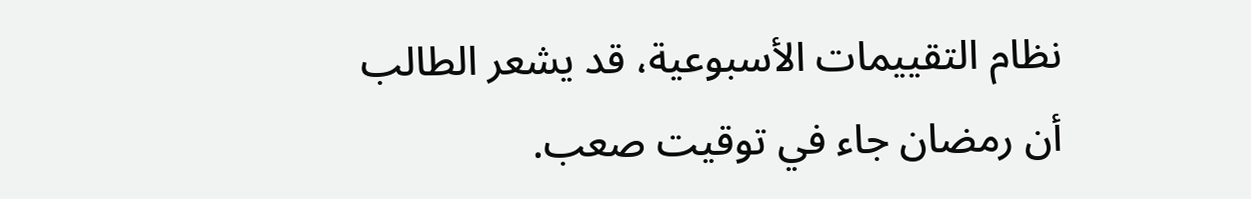نظام التقييمات الأسبوعية، قد يشعر الطالب أن رمضان جاء في توقيت صعب.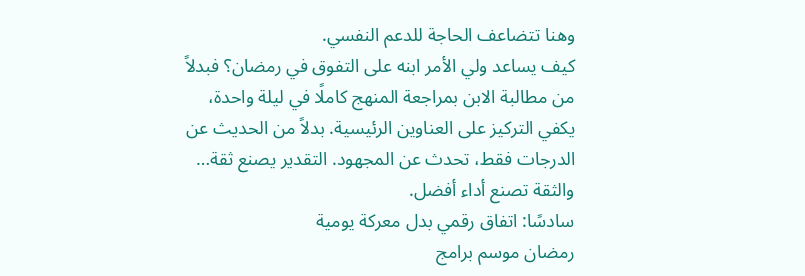وهنا تتضاعف الحاجة للدعم النفسي.
كيف يساعد ولي الأمر ابنه على التفوق في رمضان؟ فبدلاً من مطالبة الابن بمراجعة المنهج كاملًا في ليلة واحدة، يكفي التركيز على العناوين الرئيسية. بدلاً من الحديث عن الدرجات فقط، تحدث عن المجهود. التقدير يصنع ثقة… والثقة تصنع أداء أفضل.
سادسًا: اتفاق رقمي بدل معركة يومية
رمضان موسم برامج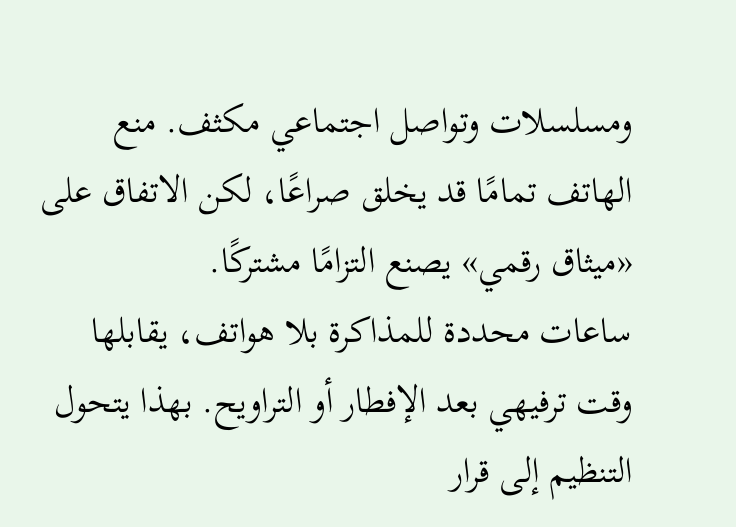ومسلسلات وتواصل اجتماعي مكثف. منع الهاتف تمامًا قد يخلق صراعًا، لكن الاتفاق على «ميثاق رقمي» يصنع التزامًا مشتركًا.
ساعات محددة للمذاكرة بلا هواتف، يقابلها وقت ترفيهي بعد الإفطار أو التراويح. بهذا يتحول التنظيم إلى قرار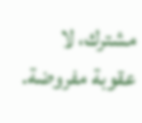مشترك، لا عقوبة مفروضة.